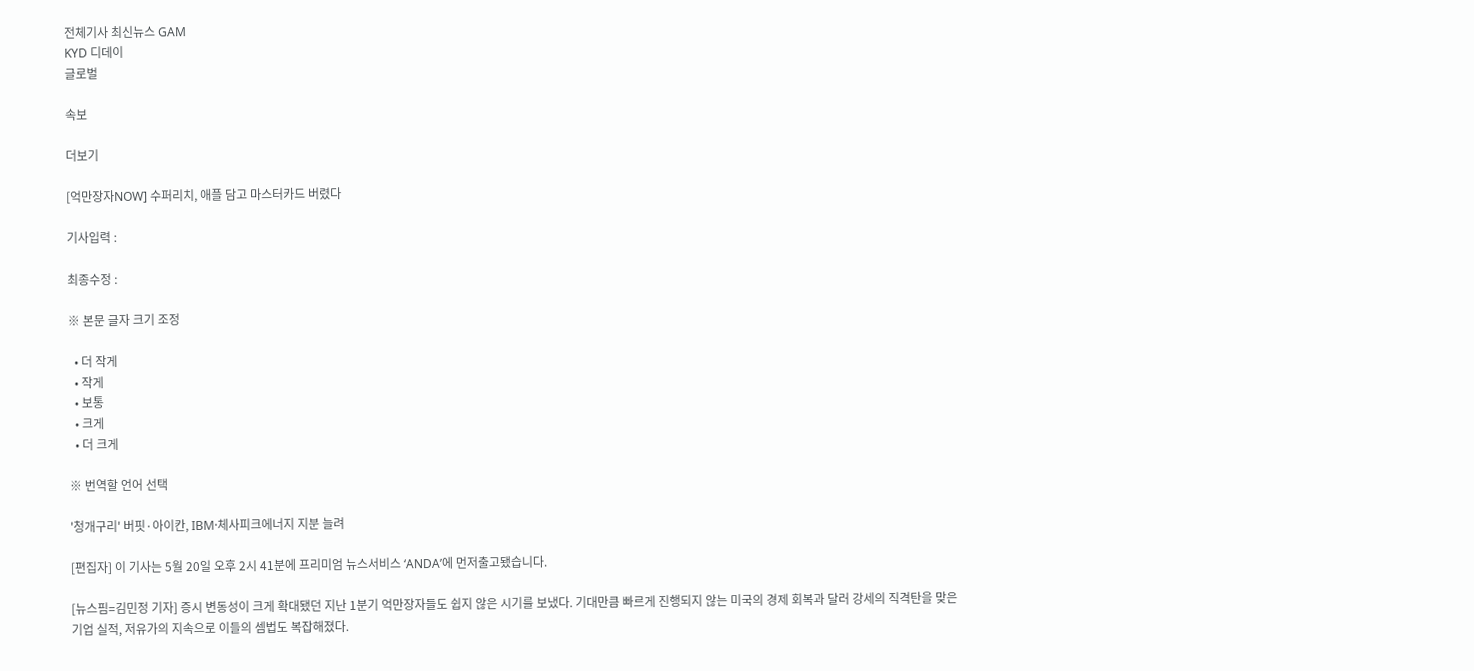전체기사 최신뉴스 GAM
KYD 디데이
글로벌

속보

더보기

[억만장자NOW] 수퍼리치, 애플 담고 마스터카드 버렸다

기사입력 :

최종수정 :

※ 본문 글자 크기 조정

  • 더 작게
  • 작게
  • 보통
  • 크게
  • 더 크게

※ 번역할 언어 선택

'청개구리' 버핏·아이칸, IBM·체사피크에너지 지분 늘려

[편집자] 이 기사는 5월 20일 오후 2시 41분에 프리미엄 뉴스서비스 ‘ANDA’에 먼저출고됐습니다.

[뉴스핌=김민정 기자] 증시 변동성이 크게 확대됐던 지난 1분기 억만장자들도 쉽지 않은 시기를 보냈다. 기대만큼 빠르게 진행되지 않는 미국의 경제 회복과 달러 강세의 직격탄을 맞은 기업 실적, 저유가의 지속으로 이들의 셈법도 복잡해졌다.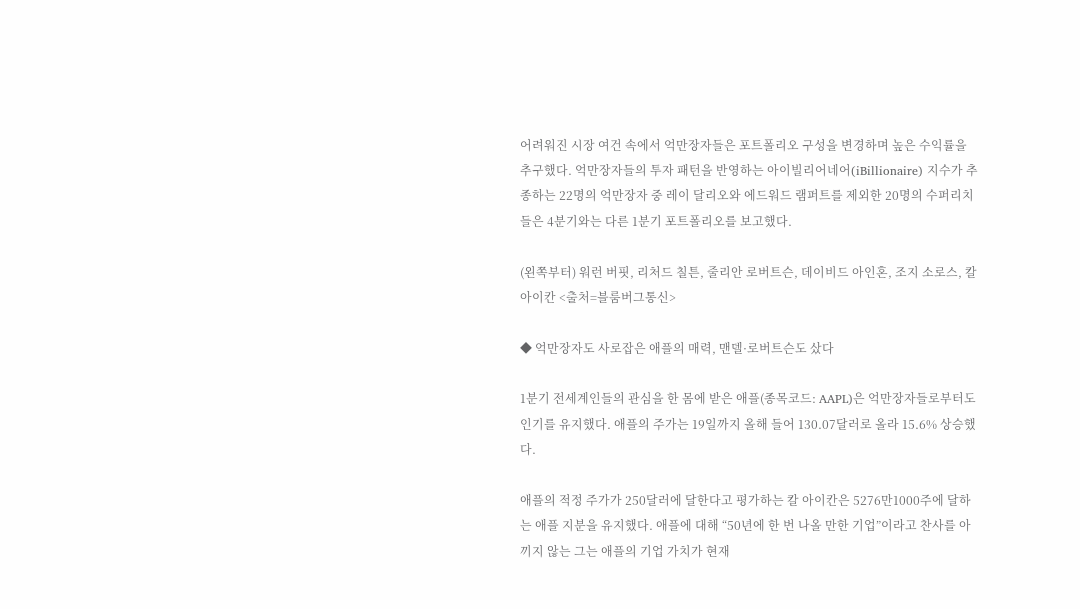어려워진 시장 여건 속에서 억만장자들은 포트폴리오 구성을 변경하며 높은 수익률을 추구했다. 억만장자들의 투자 패턴을 반영하는 아이빌리어네어(iBillionaire) 지수가 추종하는 22명의 억만장자 중 레이 달리오와 에드워드 램퍼트를 제외한 20명의 수퍼리치들은 4분기와는 다른 1분기 포트폴리오를 보고했다.

(왼쪽부터) 워런 버핏, 리처드 칠튼, 줄리안 로버트슨, 데이비드 아인혼, 조지 소로스, 칼 아이칸 <출처=블룸버그통신>

◆ 억만장자도 사로잡은 애플의 매력, 맨델·로버트슨도 샀다

1분기 전세계인들의 관심을 한 몸에 받은 애플(종목코드: AAPL)은 억만장자들로부터도 인기를 유지했다. 애플의 주가는 19일까지 올해 들어 130.07달러로 올라 15.6% 상승했다.

애플의 적정 주가가 250달러에 달한다고 평가하는 칼 아이칸은 5276만1000주에 달하는 애플 지분을 유지했다. 애플에 대해 “50년에 한 번 나올 만한 기업”이라고 찬사를 아끼지 않는 그는 애플의 기업 가치가 현재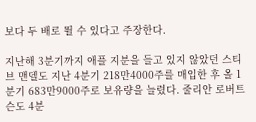보다 두 배로 뛸 수 있다고 주장한다.

지난해 3분기까지 애플 지분을 들고 있지 않았던 스티브 맨델도 지난 4분기 218만4000주를 매입한 후 올 1분기 683만9000주로 보유량을 늘렸다. 줄리안 로버트슨도 4분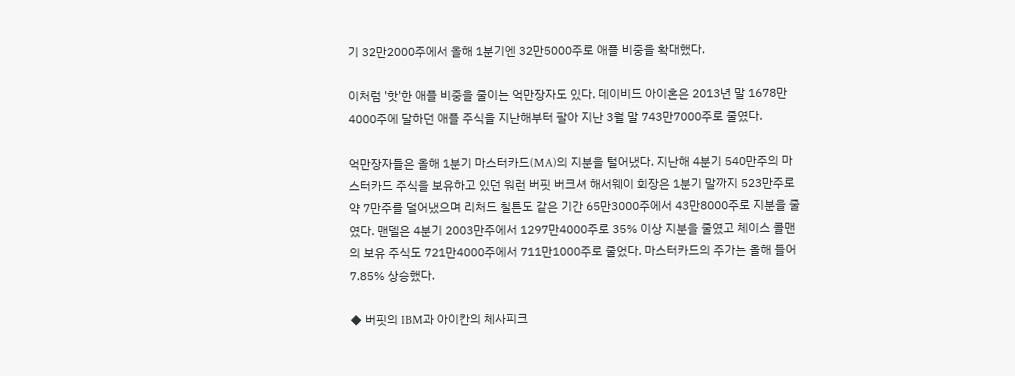기 32만2000주에서 올해 1분기엔 32만5000주로 애플 비중을 확대했다.

이처럼 '핫'한 애플 비중을 줄이는 억만장자도 있다. 데이비드 아이혼은 2013년 말 1678만4000주에 달하던 애플 주식을 지난해부터 팔아 지난 3월 말 743만7000주로 줄였다.

억만장자들은 올해 1분기 마스터카드(MA)의 지분을 털어냈다. 지난해 4분기 540만주의 마스터카드 주식을 보유하고 있던 워런 버핏 버크셔 해서웨이 회장은 1분기 말까지 523만주로 약 7만주를 덜어냈으며 리처드 칠튼도 같은 기간 65만3000주에서 43만8000주로 지분을 줄였다. 맨델은 4분기 2003만주에서 1297만4000주로 35% 이상 지분을 줄였고 체이스 콜맨의 보유 주식도 721만4000주에서 711만1000주로 줄었다. 마스터카드의 주가는 올해 들어 7.85% 상승했다.

◆ 버핏의 IBM과 아이칸의 체사피크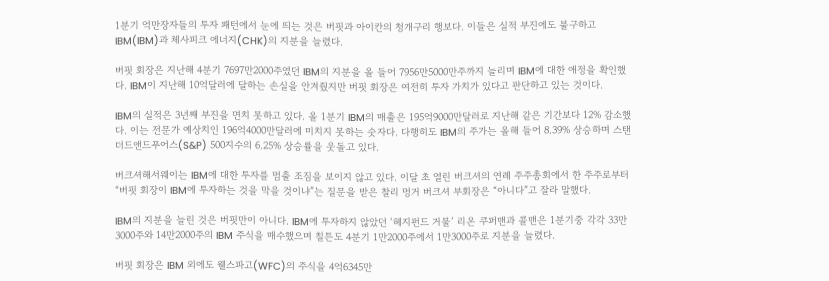1분기 억만장자들의 투자 패턴에서 눈에 띄는 것은 버핏과 아이칸의 청개구리 행보다. 이들은 실적 부진에도 불구하고 IBM(IBM)과 체사피크 에너지(CHK)의 지분을 늘렸다.

버핏 회장은 지난해 4분기 7697만2000주였던 IBM의 지분을 올 들어 7956만5000만주까지 늘리며 IBM에 대한 애정을 확인했다. IBM이 지난해 10억달러에 달하는 손실을 안겨줬지만 버핏 회장은 여전히 투자 가치가 있다고 판단하고 있는 것이다.

IBM의 실적은 3년째 부진을 면치 못하고 있다. 올 1분기 IBM의 매출은 195억9000만달러로 지난해 같은 기간보다 12% 감소했다. 이는 전문가 예상치인 196억4000만달러에 미치지 못하는 숫자다. 다행히도 IBM의 주가는 올해 들어 8.39% 상승하며 스탠더드앤드푸어스(S&P) 500지수의 6.25% 상승률을 웃돌고 있다.

버크셔해서웨이는 IBM에 대한 투자를 멈출 조짐을 보이지 않고 있다. 이달 초 열린 버크셔의 연례 주주총회에서 한 주주로부터 “버핏 회장이 IBM에 투자하는 것을 막을 것이냐”는 질문을 받은 찰리 멍거 버크셔 부회장은 “아니다”고 잘라 말했다.

IBM의 지분을 늘린 것은 버핏만이 아니다. IBM에 투자하지 않았던 ‘헤지펀드 거물’ 리온 쿠퍼맨과 콜맨은 1분기중 각각 33만3000주와 14만2000주의 IBM 주식을 매수했으며 칠튼도 4분기 1만2000주에서 1만3000주로 지분을 늘렸다.

버핏 회장은 IBM 외에도 웰스파고(WFC)의 주식을 4억6345만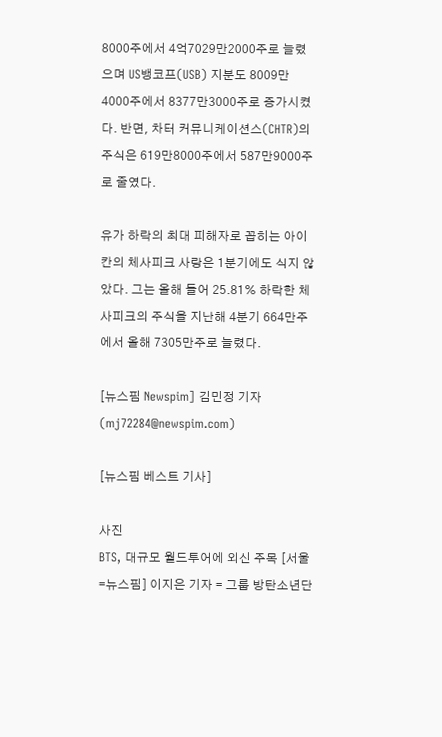8000주에서 4억7029만2000주로 늘렸으며 US뱅코프(USB) 지분도 8009만4000주에서 8377만3000주로 증가시켰다. 반면, 차터 커뮤니케이션스(CHTR)의 주식은 619만8000주에서 587만9000주로 줄였다.

유가 하락의 최대 피해자로 꼽히는 아이칸의 체사피크 사랑은 1분기에도 식지 않았다. 그는 올해 들어 25.81% 하락한 체사피크의 주식을 지난해 4분기 664만주에서 올해 7305만주로 늘렸다.

[뉴스핌 Newspim] 김민정 기자 (mj72284@newspim.com)

[뉴스핌 베스트 기사]

사진
BTS, 대규모 월드투어에 외신 주목 [서울=뉴스핌] 이지은 기자 = 그룹 방탄소년단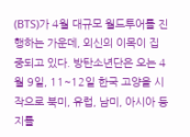(BTS)가 4월 대규모 월드투어를 진행하는 가운데, 외신의 이목이 집중되고 있다. 방탄소년단은 오는 4월 9일, 11~12일 한국 고양을 시작으로 북미, 유럽, 남미, 아시아 등지를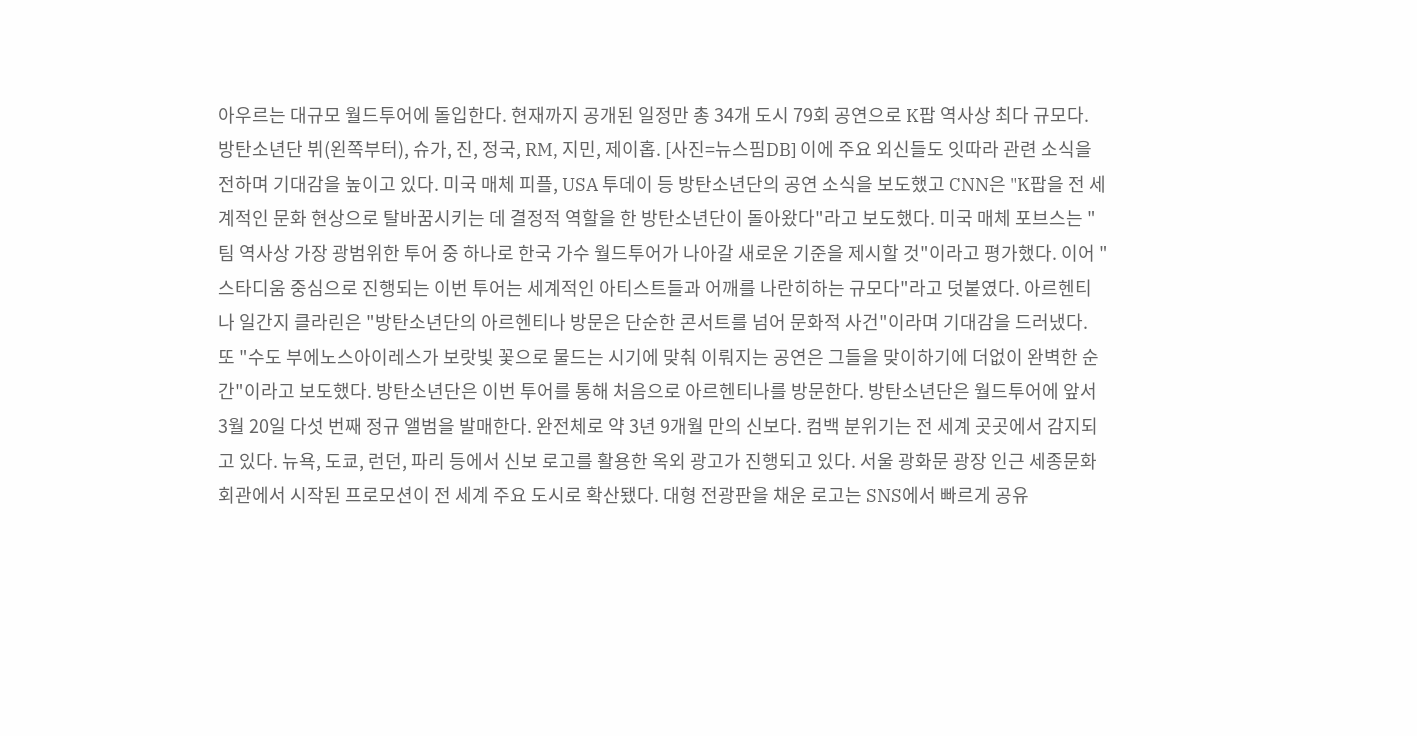아우르는 대규모 월드투어에 돌입한다. 현재까지 공개된 일정만 총 34개 도시 79회 공연으로 K팝 역사상 최다 규모다. 방탄소년단 뷔(왼쪽부터), 슈가, 진, 정국, RM, 지민, 제이홉. [사진=뉴스핌DB] 이에 주요 외신들도 잇따라 관련 소식을 전하며 기대감을 높이고 있다. 미국 매체 피플, USA 투데이 등 방탄소년단의 공연 소식을 보도했고 CNN은 "K팝을 전 세계적인 문화 현상으로 탈바꿈시키는 데 결정적 역할을 한 방탄소년단이 돌아왔다"라고 보도했다. 미국 매체 포브스는 "팀 역사상 가장 광범위한 투어 중 하나로 한국 가수 월드투어가 나아갈 새로운 기준을 제시할 것"이라고 평가했다. 이어 "스타디움 중심으로 진행되는 이번 투어는 세계적인 아티스트들과 어깨를 나란히하는 규모다"라고 덧붙였다. 아르헨티나 일간지 클라린은 "방탄소년단의 아르헨티나 방문은 단순한 콘서트를 넘어 문화적 사건"이라며 기대감을 드러냈다. 또 "수도 부에노스아이레스가 보랏빛 꽃으로 물드는 시기에 맞춰 이뤄지는 공연은 그들을 맞이하기에 더없이 완벽한 순간"이라고 보도했다. 방탄소년단은 이번 투어를 통해 처음으로 아르헨티나를 방문한다. 방탄소년단은 월드투어에 앞서 3월 20일 다섯 번째 정규 앨범을 발매한다. 완전체로 약 3년 9개월 만의 신보다. 컴백 분위기는 전 세계 곳곳에서 감지되고 있다. 뉴욕, 도쿄, 런던, 파리 등에서 신보 로고를 활용한 옥외 광고가 진행되고 있다. 서울 광화문 광장 인근 세종문화회관에서 시작된 프로모션이 전 세계 주요 도시로 확산됐다. 대형 전광판을 채운 로고는 SNS에서 빠르게 공유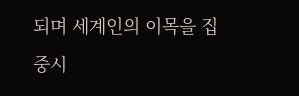되며 세계인의 이목을 집중시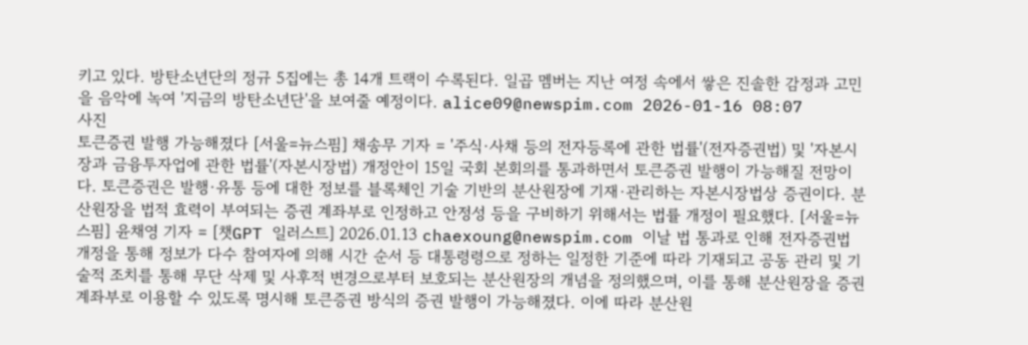키고 있다. 방탄소년단의 정규 5집에는 총 14개 트랙이 수록된다. 일곱 멤버는 지난 여정 속에서 쌓은 진솔한 감정과 고민을 음악에 녹여 '지금의 방탄소년단'을 보여줄 예정이다. alice09@newspim.com 2026-01-16 08:07
사진
토큰증권 발행 가능해졌다 [서울=뉴스핌] 채송무 기자 = '주식·사채 등의 전자등록에 관한 법률'(전자증권법) 및 '자본시장과 금융투자업에 관한 법률'(자본시장법) 개정안이 15일 국회 본회의를 통과하면서 토큰증권 발행이 가능해질 전망이다. 토큰증권은 발행·유통 등에 대한 정보를 블록체인 기술 기반의 분산원장에 기재·관리하는 자본시장법상 증권이다. 분산원장을 법적 효력이 부여되는 증권 계좌부로 인정하고 안정성 등을 구비하기 위해서는 법률 개정이 필요했다. [서울=뉴스핌] 윤채영 기자 = [챗GPT 일러스트] 2026.01.13 chaexoung@newspim.com 이날 법 통과로 인해 전자증권법 개정을 통해 정보가 다수 참여자에 의해 시간 순서 등 대통령령으로 정하는 일정한 기준에 따라 기재되고 공동 관리 및 기술적 조치를 통해 무단 삭제 및 사후적 변경으로부터 보호되는 분산원장의 개념을 정의했으며, 이를 통해 분산원장을 증권 계좌부로 이용할 수 있도록 명시해 토큰증권 방식의 증권 발행이 가능해졌다. 이에 따라 분산원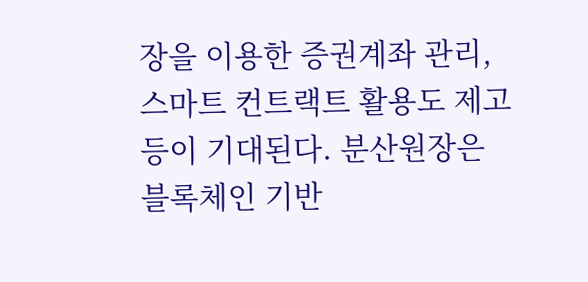장을 이용한 증권계좌 관리, 스마트 컨트랙트 활용도 제고 등이 기대된다. 분산원장은 블록체인 기반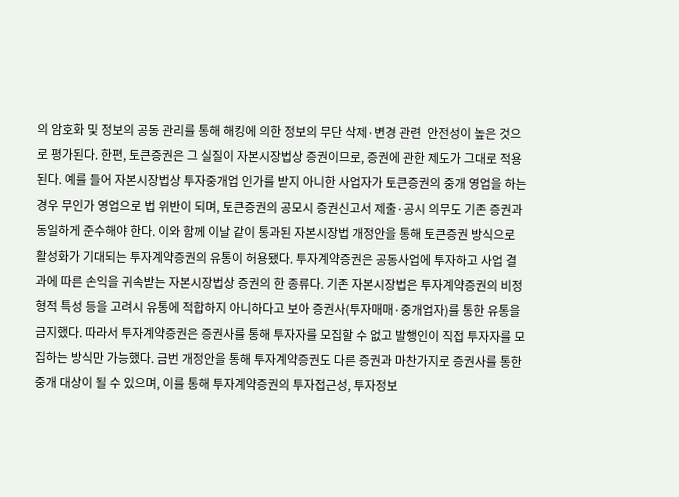의 암호화 및 정보의 공동 관리를 통해 해킹에 의한 정보의 무단 삭제·변경 관련  안전성이 높은 것으로 평가된다. 한편, 토큰증권은 그 실질이 자본시장법상 증권이므로, 증권에 관한 제도가 그대로 적용된다. 예를 들어 자본시장법상 투자중개업 인가를 받지 아니한 사업자가 토큰증권의 중개 영업을 하는 경우 무인가 영업으로 법 위반이 되며, 토큰증권의 공모시 증권신고서 제출·공시 의무도 기존 증권과 동일하게 준수해야 한다. 이와 함께 이날 같이 통과된 자본시장법 개정안을 통해 토큰증권 방식으로 활성화가 기대되는 투자계약증권의 유통이 허용됐다. 투자계약증권은 공동사업에 투자하고 사업 결과에 따른 손익을 귀속받는 자본시장법상 증권의 한 종류다. 기존 자본시장법은 투자계약증권의 비정형적 특성 등을 고려시 유통에 적합하지 아니하다고 보아 증권사(투자매매·중개업자)를 통한 유통을 금지했다. 따라서 투자계약증권은 증권사를 통해 투자자를 모집할 수 없고 발행인이 직접 투자자를 모집하는 방식만 가능했다. 금번 개정안을 통해 투자계약증권도 다른 증권과 마찬가지로 증권사를 통한 중개 대상이 될 수 있으며, 이를 통해 투자계약증권의 투자접근성, 투자정보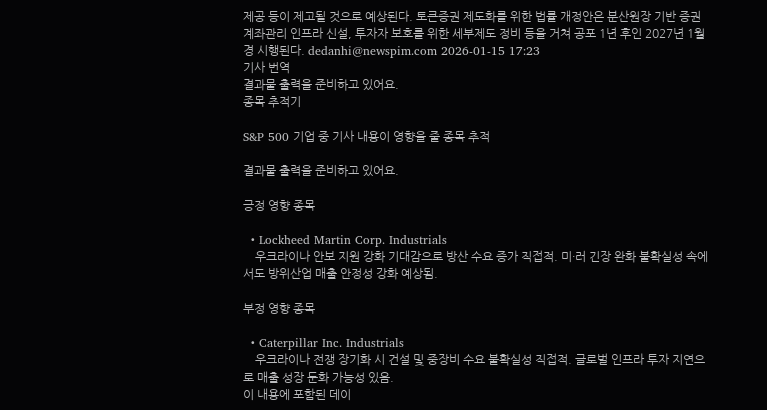제공 등이 제고될 것으로 예상된다. 토큰증권 제도화를 위한 법률 개정안은 분산원장 기반 증권 계좌관리 인프라 신설, 투자자 보호를 위한 세부제도 정비 등을 거쳐 공포 1년 후인 2027년 1월경 시행된다. dedanhi@newspim.com 2026-01-15 17:23
기사 번역
결과물 출력을 준비하고 있어요.
종목 추적기

S&P 500 기업 중 기사 내용이 영향을 줄 종목 추적

결과물 출력을 준비하고 있어요.

긍정 영향 종목

  • Lockheed Martin Corp. Industrials
    우크라이나 안보 지원 강화 기대감으로 방산 수요 증가 직접적. 미·러 긴장 완화 불확실성 속에서도 방위산업 매출 안정성 강화 예상됨.

부정 영향 종목

  • Caterpillar Inc. Industrials
    우크라이나 전쟁 장기화 시 건설 및 중장비 수요 불확실성 직접적. 글로벌 인프라 투자 지연으로 매출 성장 둔화 가능성 있음.
이 내용에 포함된 데이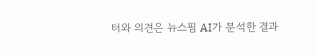터와 의견은 뉴스핌 AI가 분석한 결과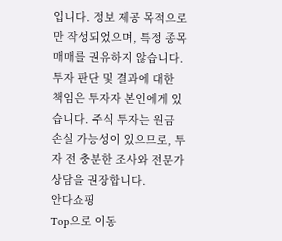입니다. 정보 제공 목적으로만 작성되었으며, 특정 종목 매매를 권유하지 않습니다. 투자 판단 및 결과에 대한 책임은 투자자 본인에게 있습니다. 주식 투자는 원금 손실 가능성이 있으므로, 투자 전 충분한 조사와 전문가 상담을 권장합니다.
안다쇼핑
Top으로 이동